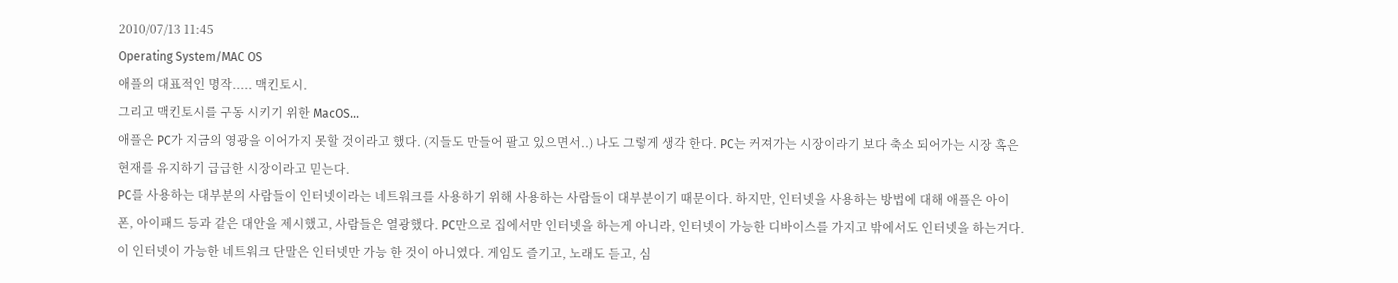2010/07/13 11:45
Operating System/MAC OS
애플의 대표적인 명작..... 맥킨토시.
그리고 맥킨토시를 구동 시키기 위한 MacOS...
애플은 PC가 지금의 영광을 이어가지 못할 것이라고 했다. (지들도 만들어 팔고 있으면서..) 나도 그렇게 생각 한다. PC는 커져가는 시장이라기 보다 축소 되어가는 시장 혹은 현재를 유지하기 급급한 시장이라고 믿는다.
PC를 사용하는 대부분의 사람들이 인터넷이라는 네트워크를 사용하기 위해 사용하는 사람들이 대부분이기 때문이다. 하지만, 인터넷을 사용하는 방법에 대해 애플은 아이폰, 아이패드 등과 같은 대안을 제시했고, 사람들은 열광했다. PC만으로 집에서만 인터넷을 하는게 아니라, 인터넷이 가능한 디바이스를 가지고 밖에서도 인터넷을 하는거다.
이 인터넷이 가능한 네트워크 단말은 인터넷만 가능 한 것이 아니였다. 게임도 즐기고, 노래도 듣고, 심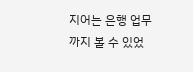지어는 은행 업무까지 볼 수 있었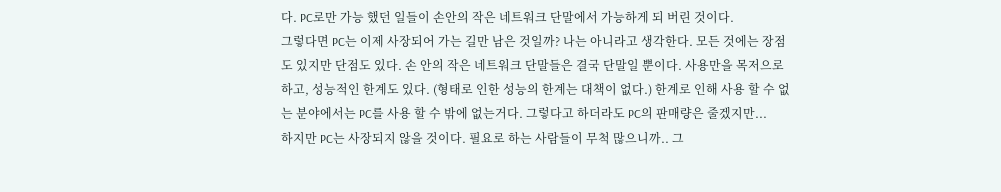다. PC로만 가능 했던 일들이 손안의 작은 네트워크 단말에서 가능하게 되 버린 것이다.
그렇다면 PC는 이제 사장되어 가는 길만 남은 것일까? 나는 아니라고 생각한다. 모든 것에는 장점도 있지만 단점도 있다. 손 안의 작은 네트워크 단말들은 결국 단말일 뿐이다. 사용만을 목저으로 하고, 성능적인 한계도 있다. (형태로 인한 성능의 한계는 대책이 없다.) 한계로 인해 사용 할 수 없는 분야에서는 PC를 사용 할 수 밖에 없는거다. 그렇다고 하더라도 PC의 판매량은 줄겠지만...
하지만 PC는 사장되지 않을 것이다. 필요로 하는 사람들이 무척 많으니까.. 그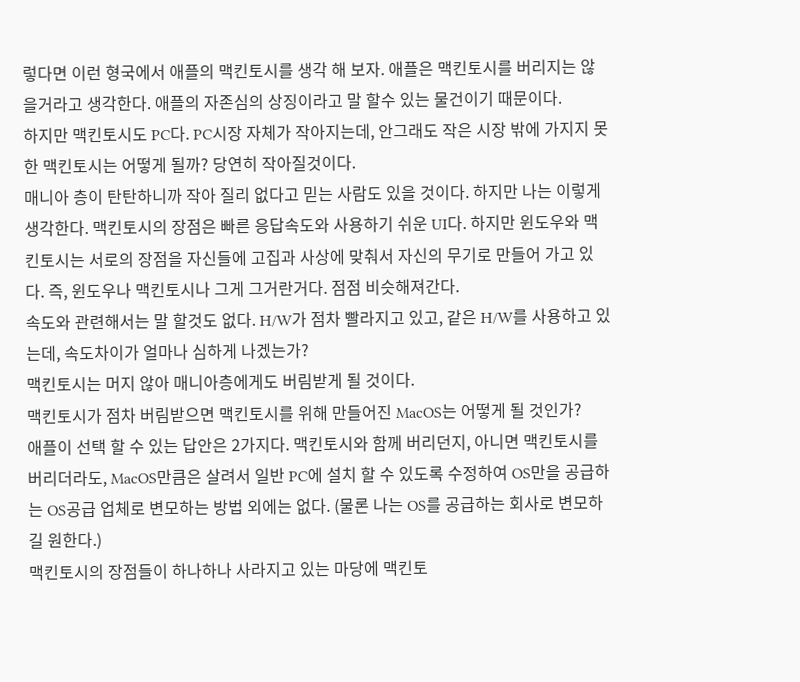렇다면 이런 형국에서 애플의 맥킨토시를 생각 해 보자. 애플은 맥킨토시를 버리지는 않을거라고 생각한다. 애플의 자존심의 상징이라고 말 할수 있는 물건이기 때문이다.
하지만 맥킨토시도 PC다. PC시장 자체가 작아지는데, 안그래도 작은 시장 밖에 가지지 못한 맥킨토시는 어떻게 될까? 당연히 작아질것이다.
매니아 층이 탄탄하니까 작아 질리 없다고 믿는 사람도 있을 것이다. 하지만 나는 이렇게 생각한다. 맥킨토시의 장점은 빠른 응답속도와 사용하기 쉬운 UI다. 하지만 윈도우와 맥킨토시는 서로의 장점을 자신들에 고집과 사상에 맞춰서 자신의 무기로 만들어 가고 있다. 즉, 윈도우나 맥킨토시나 그게 그거란거다. 점점 비슷해져간다.
속도와 관련해서는 말 할것도 없다. H/W가 점차 빨라지고 있고, 같은 H/W를 사용하고 있는데, 속도차이가 얼마나 심하게 나겠는가?
맥킨토시는 머지 않아 매니아층에게도 버림받게 될 것이다.
맥킨토시가 점차 버림받으면 맥킨토시를 위해 만들어진 MacOS는 어떻게 될 것인가?
애플이 선택 할 수 있는 답안은 2가지다. 맥킨토시와 함께 버리던지, 아니면 맥킨토시를 버리더라도, MacOS만큼은 살려서 일반 PC에 설치 할 수 있도록 수정하여 OS만을 공급하는 OS공급 업체로 변모하는 방법 외에는 없다. (물론 나는 OS를 공급하는 회사로 변모하길 원한다.)
맥킨토시의 장점들이 하나하나 사라지고 있는 마당에 맥킨토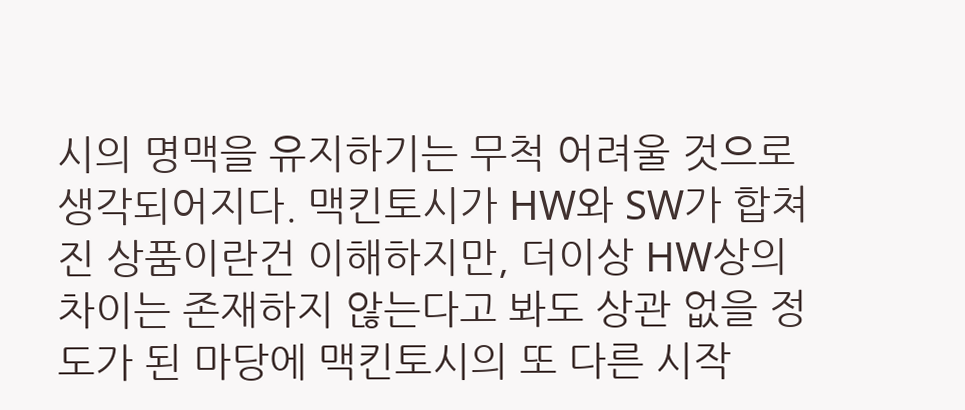시의 명맥을 유지하기는 무척 어려울 것으로 생각되어지다. 맥킨토시가 HW와 SW가 합쳐진 상품이란건 이해하지만, 더이상 HW상의 차이는 존재하지 않는다고 봐도 상관 없을 정도가 된 마당에 맥킨토시의 또 다른 시작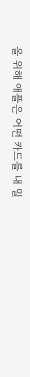을 위해 애플은 어떤 카드를 내 밀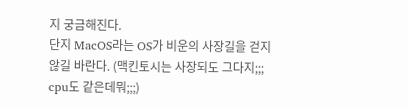지 궁금해진다.
단지 MacOS라는 OS가 비운의 사장길을 걷지 않길 바란다. (맥킨토시는 사장되도 그다지;;; cpu도 같은데뭐;;;)